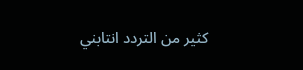كثير من التردد انتابني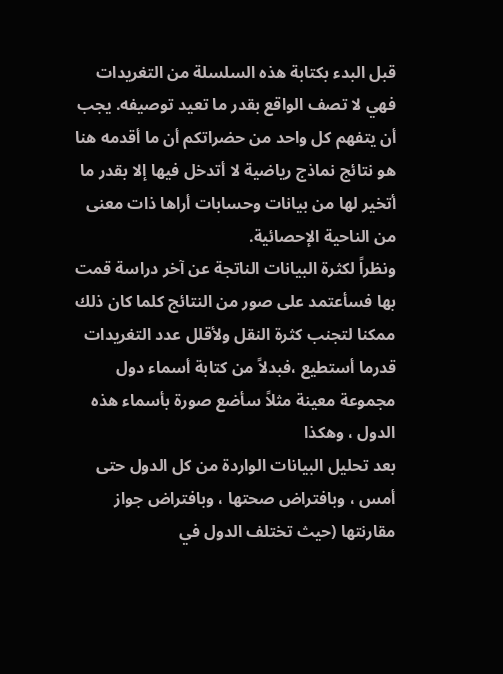قبل البدء بكتابة هذه السلسلة من التغريدات فهي لا تصف الواقع بقدر ما تعيد توصيفه. يجب أن يتفهم كل واحد من حضراتكم أن ما أقدمه هنا هو نتائج نماذج رياضية لا أتدخل فيها إلا بقدر ما أتخير لها من بيانات وحسابات أراها ذات معنى من الناحية الإحصائية.
ونظراً لكثرة البيانات الناتجة عن آخر دراسة قمت بها فسأعتمد على صور من النتائج كلما كان ذلك ممكنا لتجنب كثرة النقل ولأقلل عدد التغريدات قدرما أستطيع ،فبدلاً من كتابة أسماء دول مجموعة معينة مثلاً سأضع صورة بأسماء هذه الدول ، وهكذا
بعد تحليل البيانات الواردة من كل الدول حتى أمس ، وبافتراض صحتها ، وبافتراض جواز مقارنتها (حيث تختلف الدول في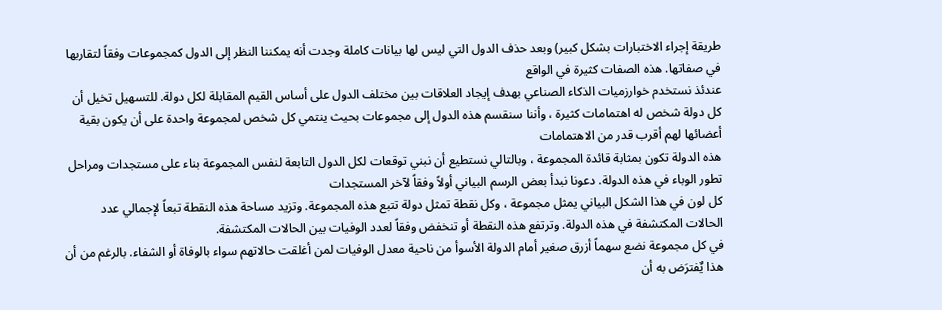طريقة إجراء الاختبارات بشكل كبير) وبعد حذف الدول التي ليس لها بيانات كاملة وجدت أنه يمكننا النظر إلى الدول كمجموعات وفقاً لتقاربها في صفاتها. هذه الصفات كثيرة في الواقع
عندئذ نستخدم خوارزميات الذكاء الصناعي بهدف إيجاد العلاقات بين مختلف الدول على أساس القيم المقابلة لكل دولة. للتسهيل تخيل أن كل دولة شخص له اهتمامات كثيرة ، وأننا سنقسم هذه الدول إلى مجموعات بحيث ينتمي كل شخص لمجموعة واحدة على أن يكون بقية أعضائها لهم أقرب قدر من الاهتمامات
هذه الدولة تكون بمثابة قائدة المجموعة ، وبالتالي نستطيع أن نبني توقعات لكل الدول التابعة لنفس المجموعة بناء على مستجدات ومراحل تطور الوباء في هذه الدولة. دعونا نبدأ بعض الرسم البياني أولاً وفقاً لآخر المستجدات
كل لون في هذا الشكل البياني يمثل مجموعة ، وكل نقطة تمثل دولة تتبع هذه المجموعة. وتزيد مساحة هذه النقطة تبعاً لإجمالي عدد الحالات المكتشفة في هذه الدولة. وترتفع هذه النقطة أو تنخفض وفقاً لعدد الوفيات بين الحالات المكتشفة.
في كل مجموعة نضع سهماً أزرق صغير أمام الدولة الأسوأ من ناحية معدل الوفيات لمن أغلقت حالاتهم سواء بالوفاة أو الشفاء. بالرغم من أن هذا يٌفترَض به أن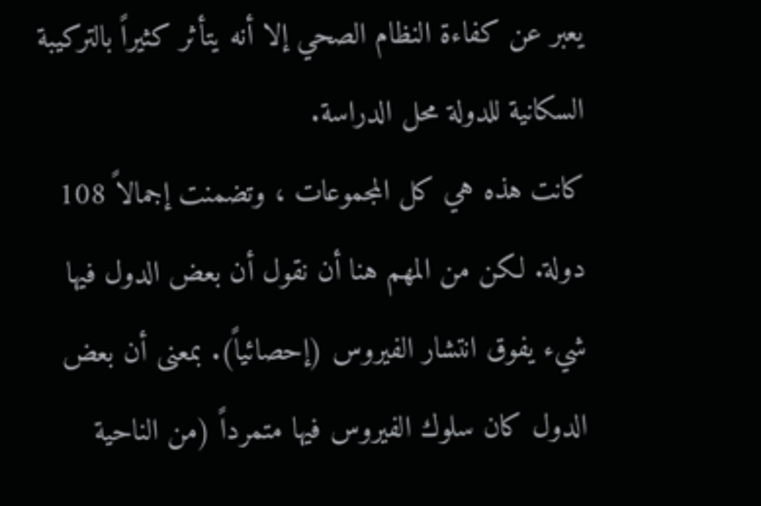يعبر عن كفاءة النظام الصحي إلا أنه يتأثر كثيراً بالتركيبة السكانية للدولة محل الدراسة.
كانت هذه هي كل المجموعات ، وتضمنت إجمالاً 108 دولة. لكن من المهم هنا أن نقول أن بعض الدول فيها شيء يفوق انتشار الفيروس (إحصائياً). بمعنى أن بعض الدول كان سلوك الفيروس فيها متمرداً (من الناحية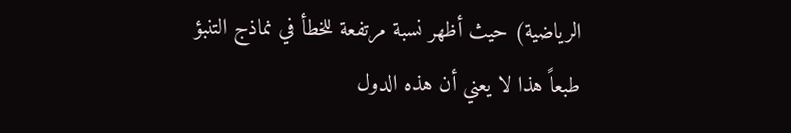الرياضية) حيث أظهر نسبة مرتفعة للخطأ في نماذج التنبؤ
طبعاً هذا لا يعني أن هذه الدول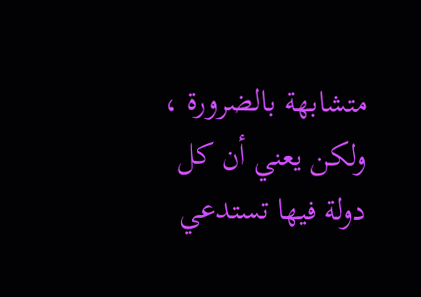متشابهة بالضرورة ، ولكن يعني أن كل دولة فيها تستدعي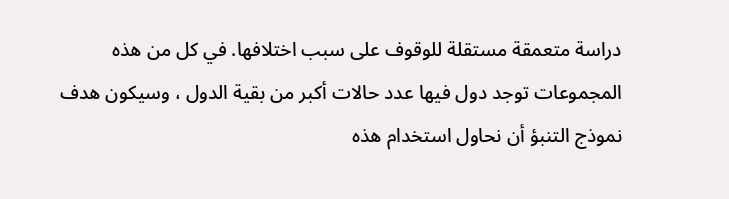دراسة متعمقة مستقلة للوقوف على سبب اختلافها. في كل من هذه المجموعات توجد دول فيها عدد حالات أكبر من بقية الدول ، وسيكون هدف نموذج التنبؤ أن نحاول استخدام هذه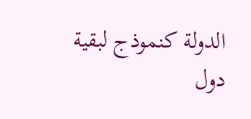الدولة كنموذج لبقية دول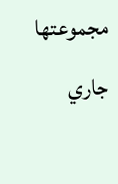مجموعتها
جاري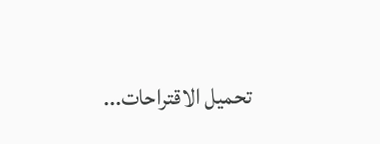تحميل الاقتراحات...